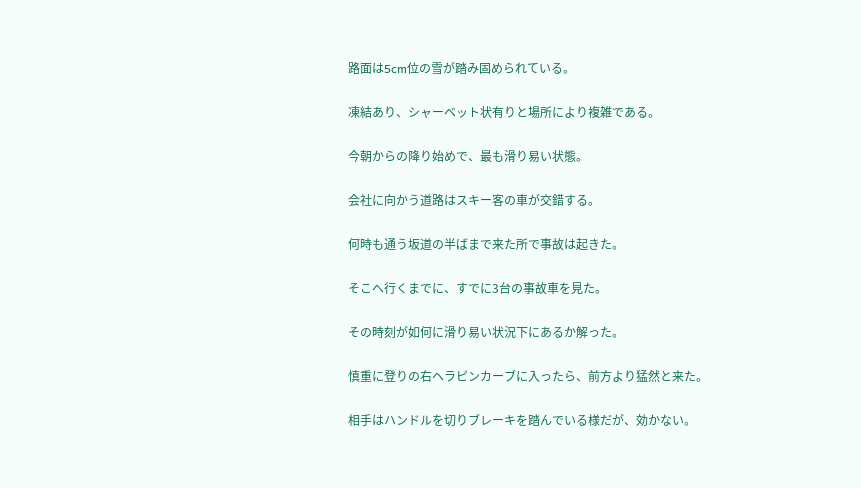路面は5cm位の雪が踏み固められている。

凍結あり、シャーベット状有りと場所により複雑である。

今朝からの降り始めで、最も滑り易い状態。

会社に向かう道路はスキー客の車が交錯する。

何時も通う坂道の半ばまで来た所で事故は起きた。

そこへ行くまでに、すでに3台の事故車を見た。

その時刻が如何に滑り易い状況下にあるか解った。

慎重に登りの右ヘラピンカーブに入ったら、前方より猛然と来た。

相手はハンドルを切りブレーキを踏んでいる様だが、効かない。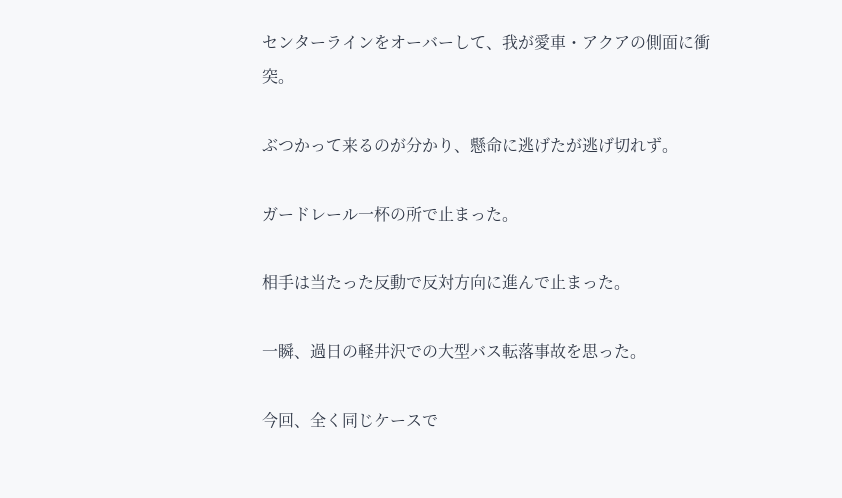センターラインをオーバーして、我が愛車・アクアの側面に衝突。

ぶつかって来るのが分かり、懸命に逃げたが逃げ切れず。

ガードレール一杯の所で止まった。

相手は当たった反動で反対方向に進んで止まった。

一瞬、過日の軽井沢での大型バス転落事故を思った。

今回、全く同じケースで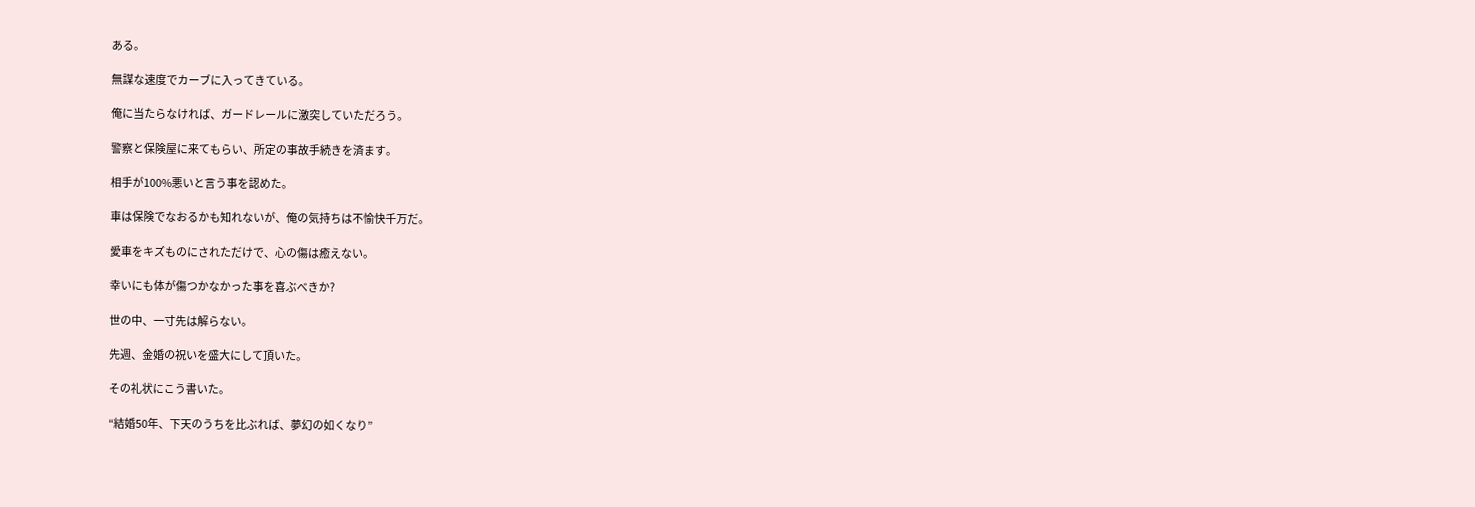ある。

無謀な速度でカーブに入ってきている。

俺に当たらなければ、ガードレールに激突していただろう。

警察と保険屋に来てもらい、所定の事故手続きを済ます。

相手が100%悪いと言う事を認めた。

車は保険でなおるかも知れないが、俺の気持ちは不愉快千万だ。

愛車をキズものにされただけで、心の傷は癒えない。

幸いにも体が傷つかなかった事を喜ぶべきか?

世の中、一寸先は解らない。

先週、金婚の祝いを盛大にして頂いた。

その礼状にこう書いた。

“結婚50年、下天のうちを比ぶれば、夢幻の如くなり”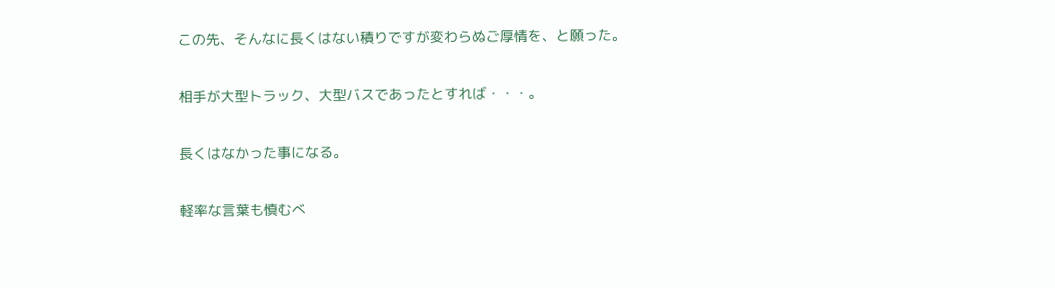この先、そんなに長くはない積りですが変わらぬご厚情を、と願った。

相手が大型トラック、大型バスであったとすれば・・・。

長くはなかった事になる。

軽率な言葉も慎むべ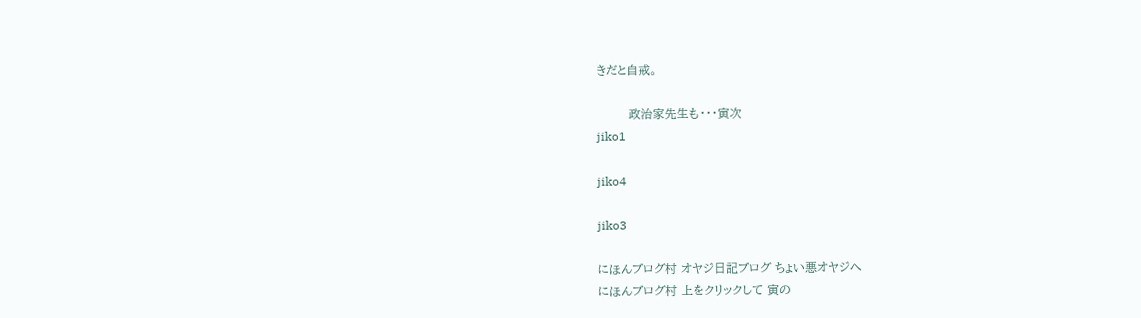きだと自戒。

        政治家先生も・・・寅次
jiko1

jiko4

jiko3

にほんブログ村 オヤジ日記ブログ ちょい悪オヤジへ
にほんブログ村 上をクリックして 寅の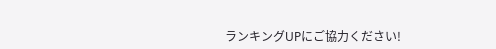ランキングUPにご協力ください!